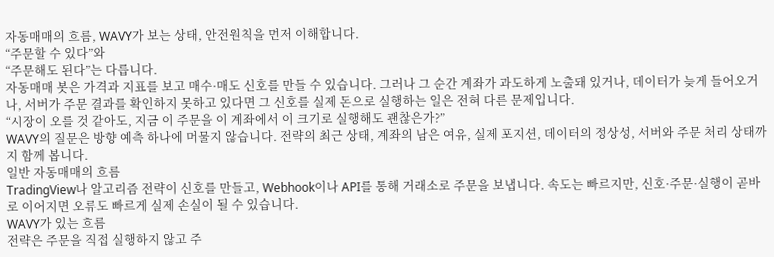자동매매의 흐름, WAVY가 보는 상태, 안전원칙을 먼저 이해합니다.
“주문할 수 있다”와
“주문해도 된다”는 다릅니다.
자동매매 봇은 가격과 지표를 보고 매수·매도 신호를 만들 수 있습니다. 그러나 그 순간 계좌가 과도하게 노출돼 있거나, 데이터가 늦게 들어오거나, 서버가 주문 결과를 확인하지 못하고 있다면 그 신호를 실제 돈으로 실행하는 일은 전혀 다른 문제입니다.
“시장이 오를 것 같아도, 지금 이 주문을 이 계좌에서 이 크기로 실행해도 괜찮은가?”
WAVY의 질문은 방향 예측 하나에 머물지 않습니다. 전략의 최근 상태, 계좌의 남은 여유, 실제 포지션, 데이터의 정상성, 서버와 주문 처리 상태까지 함께 봅니다.
일반 자동매매의 흐름
TradingView나 알고리즘 전략이 신호를 만들고, Webhook이나 API를 통해 거래소로 주문을 보냅니다. 속도는 빠르지만, 신호·주문·실행이 곧바로 이어지면 오류도 빠르게 실제 손실이 될 수 있습니다.
WAVY가 있는 흐름
전략은 주문을 직접 실행하지 않고 주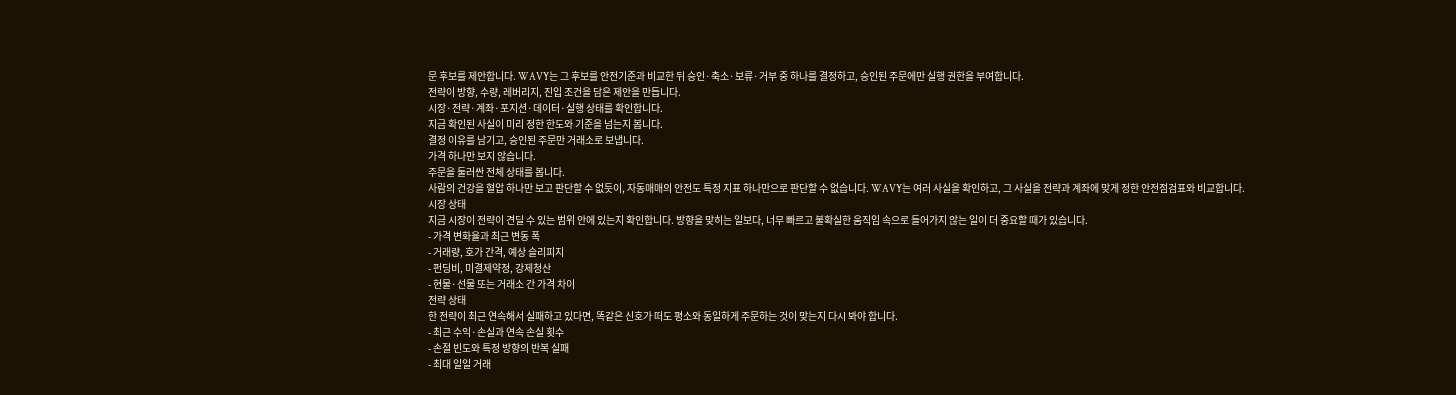문 후보를 제안합니다. WAVY는 그 후보를 안전기준과 비교한 뒤 승인·축소·보류·거부 중 하나를 결정하고, 승인된 주문에만 실행 권한을 부여합니다.
전략이 방향, 수량, 레버리지, 진입 조건을 담은 제안을 만듭니다.
시장·전략·계좌·포지션·데이터·실행 상태를 확인합니다.
지금 확인된 사실이 미리 정한 한도와 기준을 넘는지 봅니다.
결정 이유를 남기고, 승인된 주문만 거래소로 보냅니다.
가격 하나만 보지 않습니다.
주문을 둘러싼 전체 상태를 봅니다.
사람의 건강을 혈압 하나만 보고 판단할 수 없듯이, 자동매매의 안전도 특정 지표 하나만으로 판단할 수 없습니다. WAVY는 여러 사실을 확인하고, 그 사실을 전략과 계좌에 맞게 정한 안전점검표와 비교합니다.
시장 상태
지금 시장이 전략이 견딜 수 있는 범위 안에 있는지 확인합니다. 방향을 맞히는 일보다, 너무 빠르고 불확실한 움직임 속으로 들어가지 않는 일이 더 중요할 때가 있습니다.
- 가격 변화율과 최근 변동 폭
- 거래량, 호가 간격, 예상 슬리피지
- 펀딩비, 미결제약정, 강제청산
- 현물·선물 또는 거래소 간 가격 차이
전략 상태
한 전략이 최근 연속해서 실패하고 있다면, 똑같은 신호가 떠도 평소와 동일하게 주문하는 것이 맞는지 다시 봐야 합니다.
- 최근 수익·손실과 연속 손실 횟수
- 손절 빈도와 특정 방향의 반복 실패
- 최대 일일 거래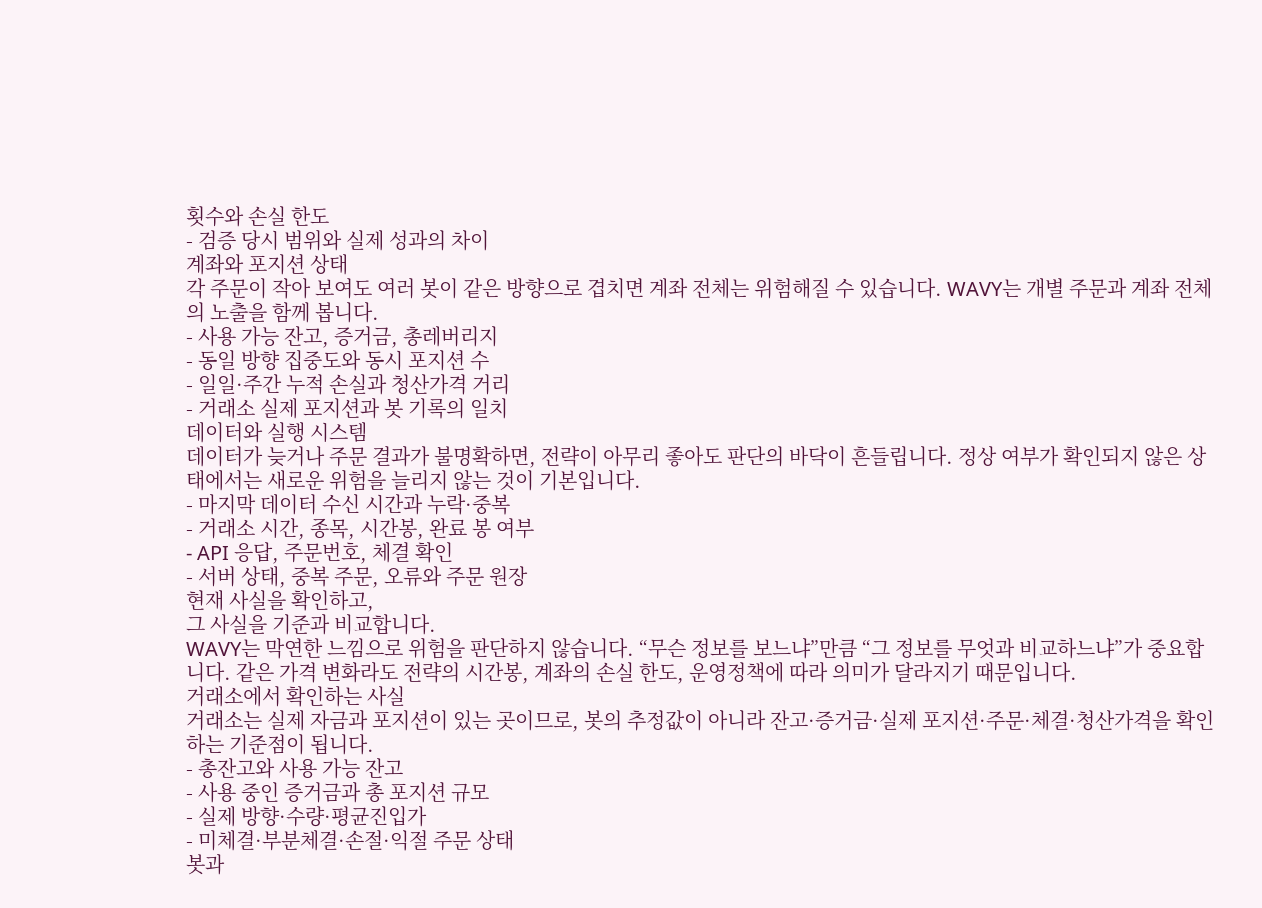횟수와 손실 한도
- 검증 당시 범위와 실제 성과의 차이
계좌와 포지션 상태
각 주문이 작아 보여도 여러 봇이 같은 방향으로 겹치면 계좌 전체는 위험해질 수 있습니다. WAVY는 개별 주문과 계좌 전체의 노출을 함께 봅니다.
- 사용 가능 잔고, 증거금, 총레버리지
- 동일 방향 집중도와 동시 포지션 수
- 일일·주간 누적 손실과 청산가격 거리
- 거래소 실제 포지션과 봇 기록의 일치
데이터와 실행 시스템
데이터가 늦거나 주문 결과가 불명확하면, 전략이 아무리 좋아도 판단의 바닥이 흔들립니다. 정상 여부가 확인되지 않은 상태에서는 새로운 위험을 늘리지 않는 것이 기본입니다.
- 마지막 데이터 수신 시간과 누락·중복
- 거래소 시간, 종목, 시간봉, 완료 봉 여부
- API 응답, 주문번호, 체결 확인
- 서버 상태, 중복 주문, 오류와 주문 원장
현재 사실을 확인하고,
그 사실을 기준과 비교합니다.
WAVY는 막연한 느낌으로 위험을 판단하지 않습니다. “무슨 정보를 보느냐”만큼 “그 정보를 무엇과 비교하느냐”가 중요합니다. 같은 가격 변화라도 전략의 시간봉, 계좌의 손실 한도, 운영정책에 따라 의미가 달라지기 때문입니다.
거래소에서 확인하는 사실
거래소는 실제 자금과 포지션이 있는 곳이므로, 봇의 추정값이 아니라 잔고·증거금·실제 포지션·주문·체결·청산가격을 확인하는 기준점이 됩니다.
- 총잔고와 사용 가능 잔고
- 사용 중인 증거금과 총 포지션 규모
- 실제 방향·수량·평균진입가
- 미체결·부분체결·손절·익절 주문 상태
봇과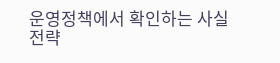운영정책에서 확인하는 사실
전략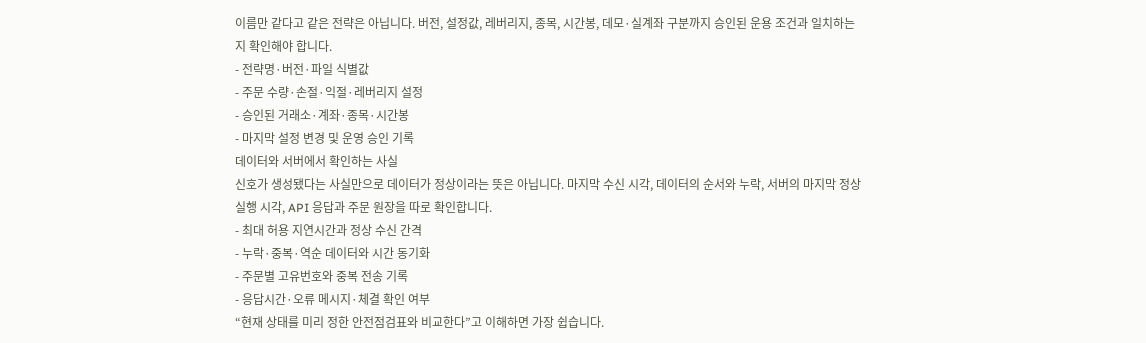이름만 같다고 같은 전략은 아닙니다. 버전, 설정값, 레버리지, 종목, 시간봉, 데모·실계좌 구분까지 승인된 운용 조건과 일치하는지 확인해야 합니다.
- 전략명·버전·파일 식별값
- 주문 수량·손절·익절·레버리지 설정
- 승인된 거래소·계좌·종목·시간봉
- 마지막 설정 변경 및 운영 승인 기록
데이터와 서버에서 확인하는 사실
신호가 생성됐다는 사실만으로 데이터가 정상이라는 뜻은 아닙니다. 마지막 수신 시각, 데이터의 순서와 누락, 서버의 마지막 정상 실행 시각, API 응답과 주문 원장을 따로 확인합니다.
- 최대 허용 지연시간과 정상 수신 간격
- 누락·중복·역순 데이터와 시간 동기화
- 주문별 고유번호와 중복 전송 기록
- 응답시간·오류 메시지·체결 확인 여부
“현재 상태를 미리 정한 안전점검표와 비교한다”고 이해하면 가장 쉽습니다.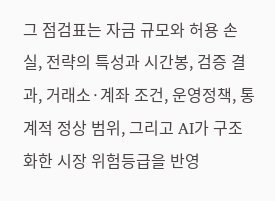그 점검표는 자금 규모와 허용 손실, 전략의 특성과 시간봉, 검증 결과, 거래소·계좌 조건, 운영정책, 통계적 정상 범위, 그리고 AI가 구조화한 시장 위험등급을 반영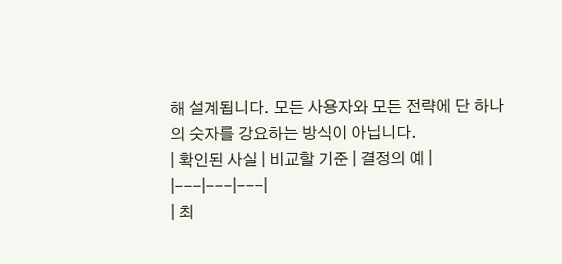해 설계됩니다. 모든 사용자와 모든 전략에 단 하나의 숫자를 강요하는 방식이 아닙니다.
| 확인된 사실 | 비교할 기준 | 결정의 예 |
|---|---|---|
| 최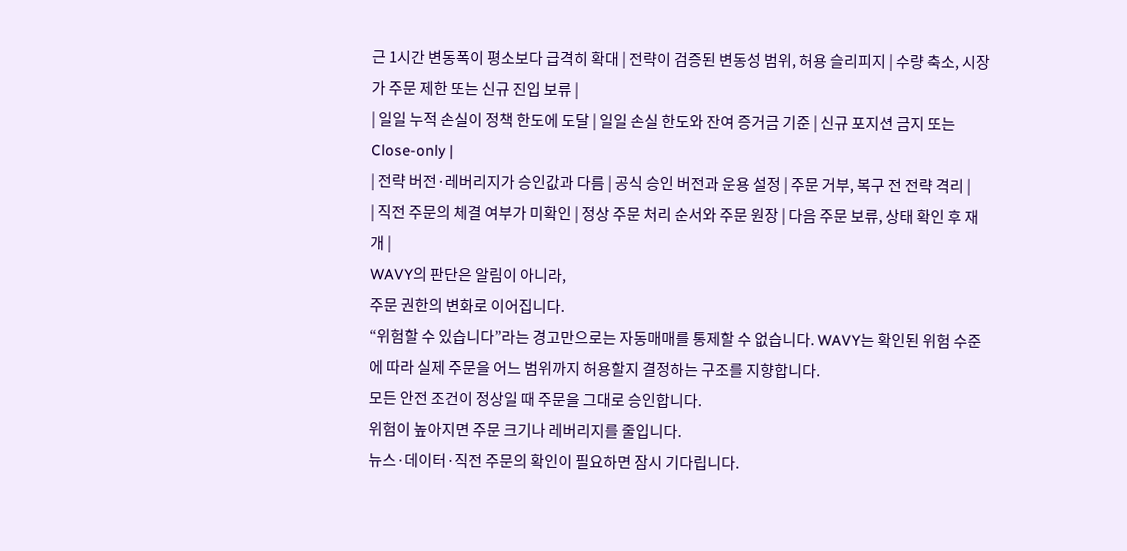근 1시간 변동폭이 평소보다 급격히 확대 | 전략이 검증된 변동성 범위, 허용 슬리피지 | 수량 축소, 시장가 주문 제한 또는 신규 진입 보류 |
| 일일 누적 손실이 정책 한도에 도달 | 일일 손실 한도와 잔여 증거금 기준 | 신규 포지션 금지 또는 Close-only |
| 전략 버전·레버리지가 승인값과 다름 | 공식 승인 버전과 운용 설정 | 주문 거부, 복구 전 전략 격리 |
| 직전 주문의 체결 여부가 미확인 | 정상 주문 처리 순서와 주문 원장 | 다음 주문 보류, 상태 확인 후 재개 |
WAVY의 판단은 알림이 아니라,
주문 권한의 변화로 이어집니다.
“위험할 수 있습니다”라는 경고만으로는 자동매매를 통제할 수 없습니다. WAVY는 확인된 위험 수준에 따라 실제 주문을 어느 범위까지 허용할지 결정하는 구조를 지향합니다.
모든 안전 조건이 정상일 때 주문을 그대로 승인합니다.
위험이 높아지면 주문 크기나 레버리지를 줄입니다.
뉴스·데이터·직전 주문의 확인이 필요하면 잠시 기다립니다.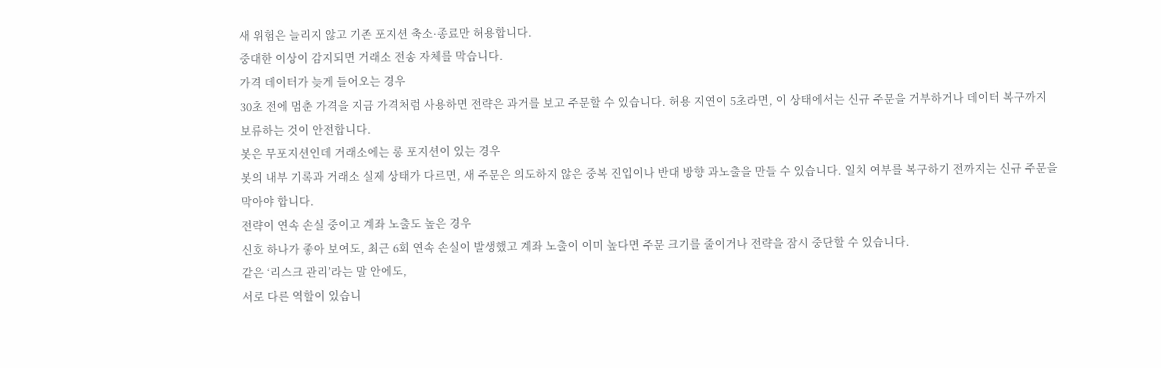새 위험은 늘리지 않고 기존 포지션 축소·종료만 허용합니다.
중대한 이상이 감지되면 거래소 전송 자체를 막습니다.
가격 데이터가 늦게 들어오는 경우
30초 전에 멈춘 가격을 지금 가격처럼 사용하면 전략은 과거를 보고 주문할 수 있습니다. 허용 지연이 5초라면, 이 상태에서는 신규 주문을 거부하거나 데이터 복구까지 보류하는 것이 안전합니다.
봇은 무포지션인데 거래소에는 롱 포지션이 있는 경우
봇의 내부 기록과 거래소 실제 상태가 다르면, 새 주문은 의도하지 않은 중복 진입이나 반대 방향 과노출을 만들 수 있습니다. 일치 여부를 복구하기 전까지는 신규 주문을 막아야 합니다.
전략이 연속 손실 중이고 계좌 노출도 높은 경우
신호 하나가 좋아 보여도, 최근 6회 연속 손실이 발생했고 계좌 노출이 이미 높다면 주문 크기를 줄이거나 전략을 잠시 중단할 수 있습니다.
같은 ‘리스크 관리’라는 말 안에도,
서로 다른 역할이 있습니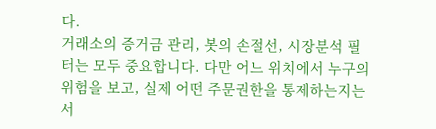다.
거래소의 증거금 관리, 봇의 손절선, 시장분석 필터는 모두 중요합니다. 다만 어느 위치에서 누구의 위험을 보고, 실제 어떤 주문권한을 통제하는지는 서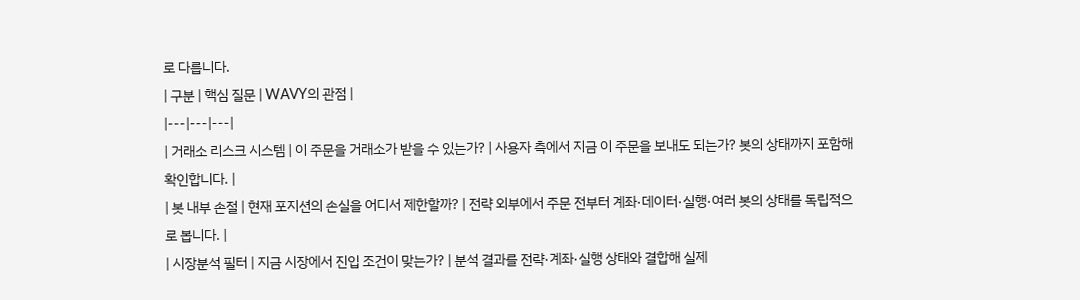로 다릅니다.
| 구분 | 핵심 질문 | WAVY의 관점 |
|---|---|---|
| 거래소 리스크 시스템 | 이 주문을 거래소가 받을 수 있는가? | 사용자 측에서 지금 이 주문을 보내도 되는가? 봇의 상태까지 포함해 확인합니다. |
| 봇 내부 손절 | 현재 포지션의 손실을 어디서 제한할까? | 전략 외부에서 주문 전부터 계좌·데이터·실행·여러 봇의 상태를 독립적으로 봅니다. |
| 시장분석 필터 | 지금 시장에서 진입 조건이 맞는가? | 분석 결과를 전략·계좌·실행 상태와 결합해 실제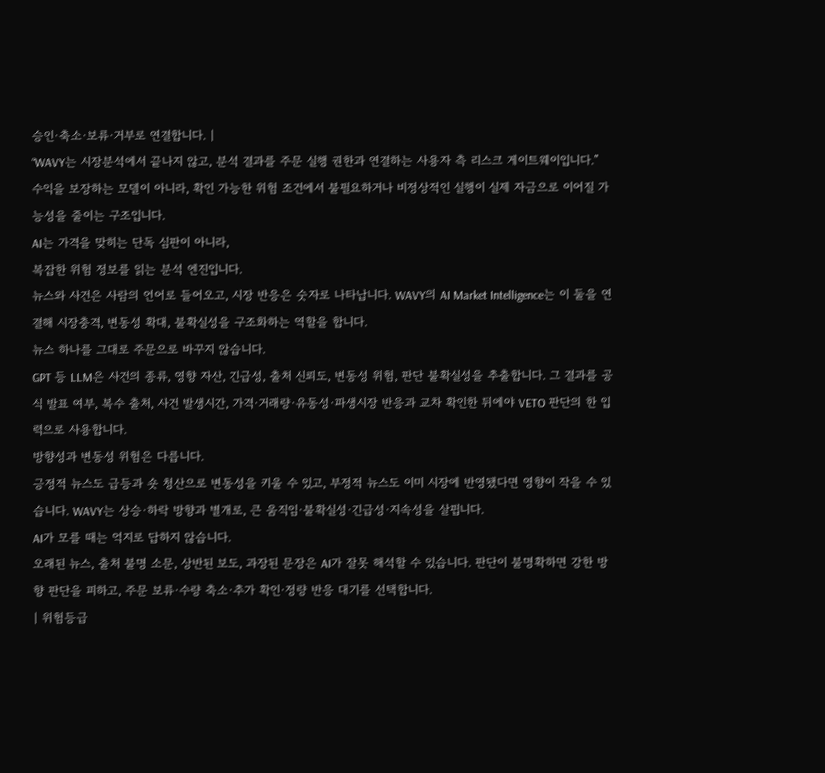승인·축소·보류·거부로 연결합니다. |
“WAVY는 시장분석에서 끝나지 않고, 분석 결과를 주문 실행 권한과 연결하는 사용자 측 리스크 게이트웨이입니다.”
수익을 보장하는 모델이 아니라, 확인 가능한 위험 조건에서 불필요하거나 비정상적인 실행이 실제 자금으로 이어질 가능성을 줄이는 구조입니다.
AI는 가격을 맞히는 단독 심판이 아니라,
복잡한 위험 정보를 읽는 분석 엔진입니다.
뉴스와 사건은 사람의 언어로 들어오고, 시장 반응은 숫자로 나타납니다. WAVY의 AI Market Intelligence는 이 둘을 연결해 시장충격, 변동성 확대, 불확실성을 구조화하는 역할을 합니다.
뉴스 하나를 그대로 주문으로 바꾸지 않습니다.
GPT 등 LLM은 사건의 종류, 영향 자산, 긴급성, 출처 신뢰도, 변동성 위험, 판단 불확실성을 추출합니다. 그 결과를 공식 발표 여부, 복수 출처, 사건 발생시간, 가격·거래량·유동성·파생시장 반응과 교차 확인한 뒤에야 VETO 판단의 한 입력으로 사용합니다.
방향성과 변동성 위험은 다릅니다.
긍정적 뉴스도 급등과 숏 청산으로 변동성을 키울 수 있고, 부정적 뉴스도 이미 시장에 반영됐다면 영향이 작을 수 있습니다. WAVY는 상승·하락 방향과 별개로, 큰 움직임·불확실성·긴급성·지속성을 살핍니다.
AI가 모를 때는 억지로 답하지 않습니다.
오래된 뉴스, 출처 불명 소문, 상반된 보도, 과장된 문장은 AI가 잘못 해석할 수 있습니다. 판단이 불명확하면 강한 방향 판단을 피하고, 주문 보류·수량 축소·추가 확인·정량 반응 대기를 선택합니다.
| 위험등급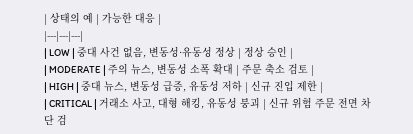| 상태의 예 | 가능한 대응 |
|---|---|---|
| LOW | 중대 사건 없음, 변동성·유동성 정상 | 정상 승인 |
| MODERATE | 주의 뉴스, 변동성 소폭 확대 | 주문 축소 검토 |
| HIGH | 중대 뉴스, 변동성 급증, 유동성 저하 | 신규 진입 제한 |
| CRITICAL | 거래소 사고, 대형 해킹, 유동성 붕괴 | 신규 위험 주문 전면 차단 검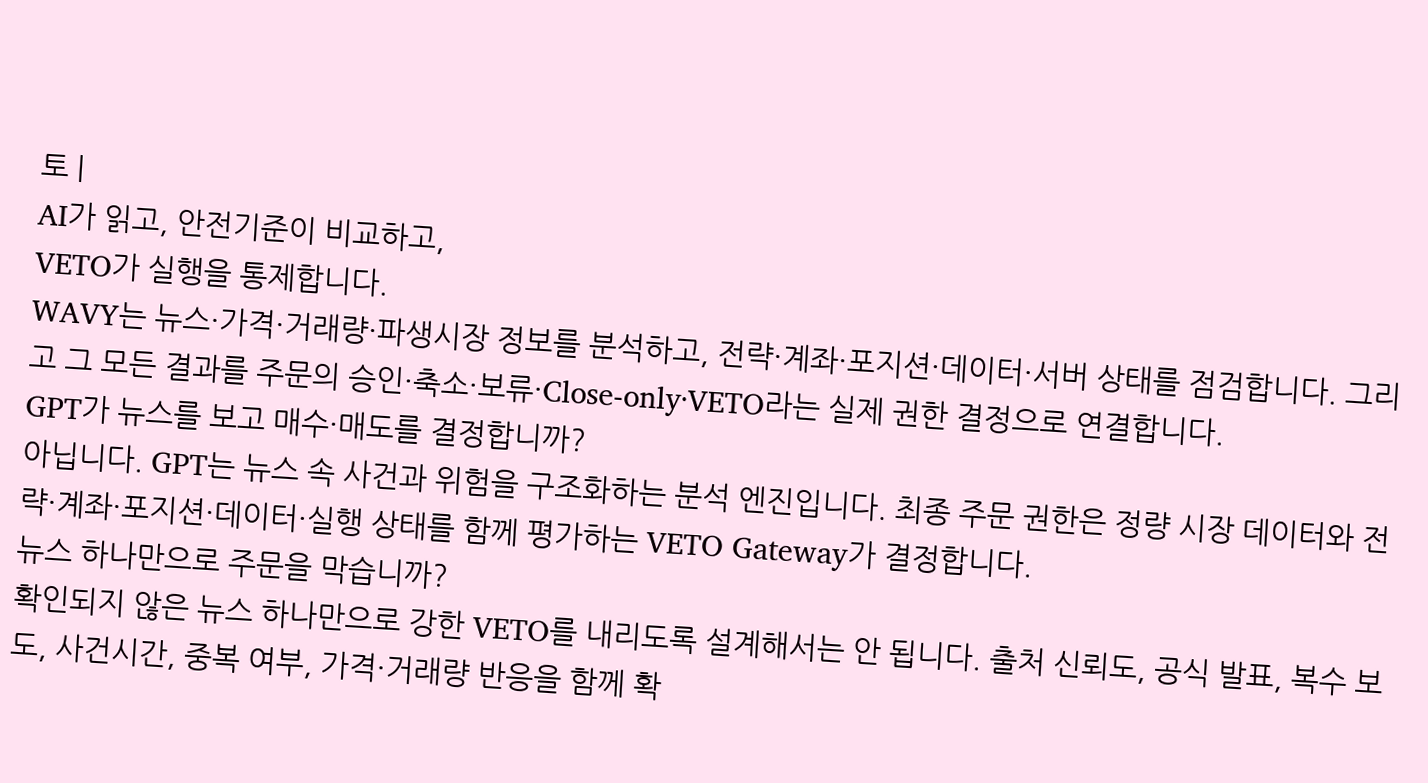토 |
AI가 읽고, 안전기준이 비교하고,
VETO가 실행을 통제합니다.
WAVY는 뉴스·가격·거래량·파생시장 정보를 분석하고, 전략·계좌·포지션·데이터·서버 상태를 점검합니다. 그리고 그 모든 결과를 주문의 승인·축소·보류·Close-only·VETO라는 실제 권한 결정으로 연결합니다.
GPT가 뉴스를 보고 매수·매도를 결정합니까?
아닙니다. GPT는 뉴스 속 사건과 위험을 구조화하는 분석 엔진입니다. 최종 주문 권한은 정량 시장 데이터와 전략·계좌·포지션·데이터·실행 상태를 함께 평가하는 VETO Gateway가 결정합니다.
뉴스 하나만으로 주문을 막습니까?
확인되지 않은 뉴스 하나만으로 강한 VETO를 내리도록 설계해서는 안 됩니다. 출처 신뢰도, 공식 발표, 복수 보도, 사건시간, 중복 여부, 가격·거래량 반응을 함께 확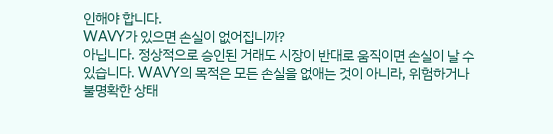인해야 합니다.
WAVY가 있으면 손실이 없어집니까?
아닙니다. 정상적으로 승인된 거래도 시장이 반대로 움직이면 손실이 날 수 있습니다. WAVY의 목적은 모든 손실을 없애는 것이 아니라, 위험하거나 불명확한 상태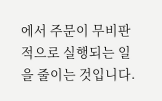에서 주문이 무비판적으로 실행되는 일을 줄이는 것입니다.